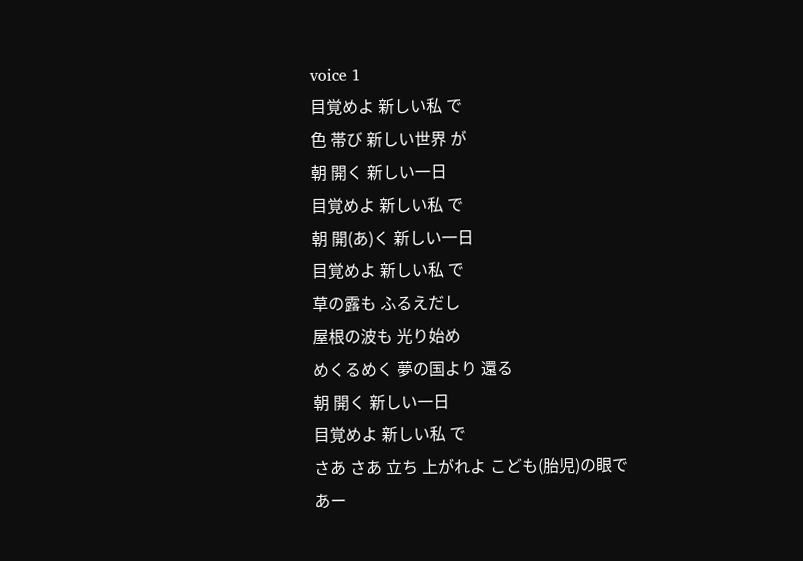voice 1
目覚めよ 新しい私 で
色 帯び 新しい世界 が
朝 開く 新しい一日
目覚めよ 新しい私 で
朝 開(あ)く 新しい一日
目覚めよ 新しい私 で
草の露も ふるえだし
屋根の波も 光り始め
めくるめく 夢の国より 還る
朝 開く 新しい一日
目覚めよ 新しい私 で
さあ さあ 立ち 上がれよ こども(胎児)の眼で
あー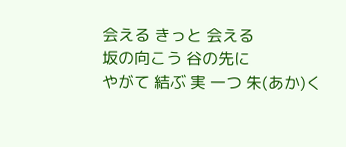会える きっと 会える
坂の向こう 谷の先に
やがて 結ぶ 実 一つ 朱(あか)く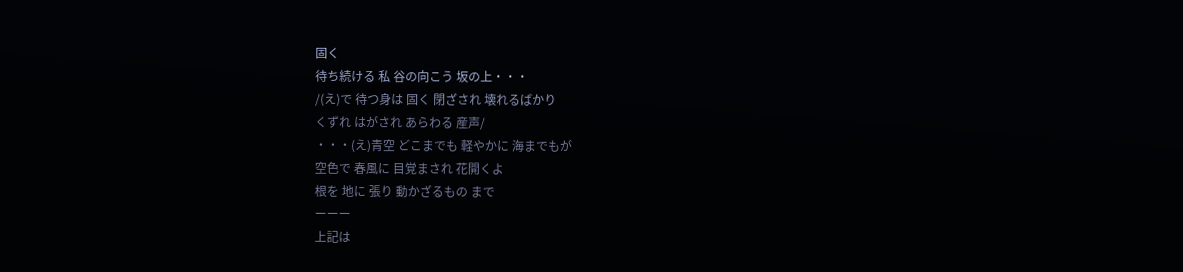固く
待ち続ける 私 谷の向こう 坂の上・・・
/(え)で 待つ身は 固く 閉ざされ 壊れるばかり
くずれ はがされ あらわる 産声/
・・・(え)青空 どこまでも 軽やかに 海までもが
空色で 春風に 目覚まされ 花開くよ
根を 地に 張り 動かざるもの まで
ーーー
上記は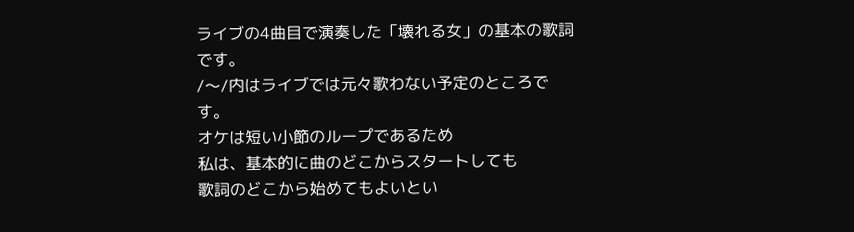ライブの4曲目で演奏した「壊れる女」の基本の歌詞です。
/〜/内はライブでは元々歌わない予定のところです。
オケは短い小節のループであるため
私は、基本的に曲のどこからスタートしても
歌詞のどこから始めてもよいとい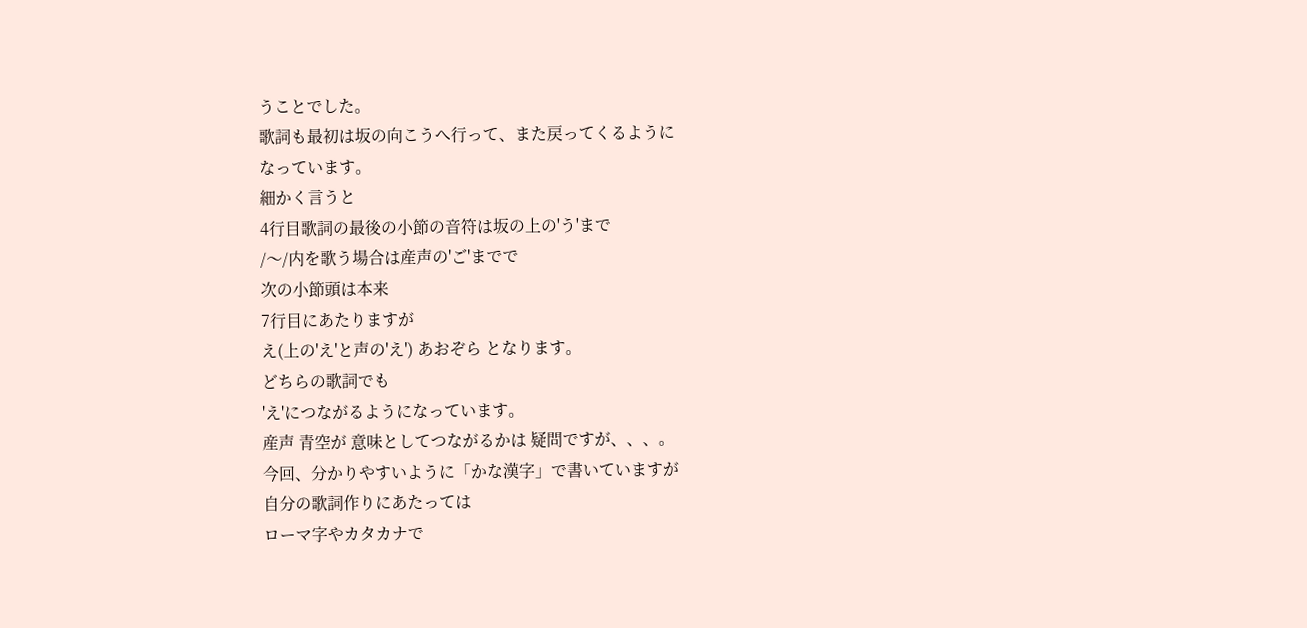うことでした。
歌詞も最初は坂の向こうへ行って、また戻ってくるように
なっています。
細かく言うと
4行目歌詞の最後の小節の音符は坂の上の'う'まで
/〜/内を歌う場合は産声の'ご'までで
次の小節頭は本来
7行目にあたりますが
え(上の'え'と声の'え') あおぞら となります。
どちらの歌詞でも
'え'につながるようになっています。
産声 青空が 意味としてつながるかは 疑問ですが、、、。
今回、分かりやすいように「かな漢字」で書いていますが
自分の歌詞作りにあたっては
ローマ字やカタカナで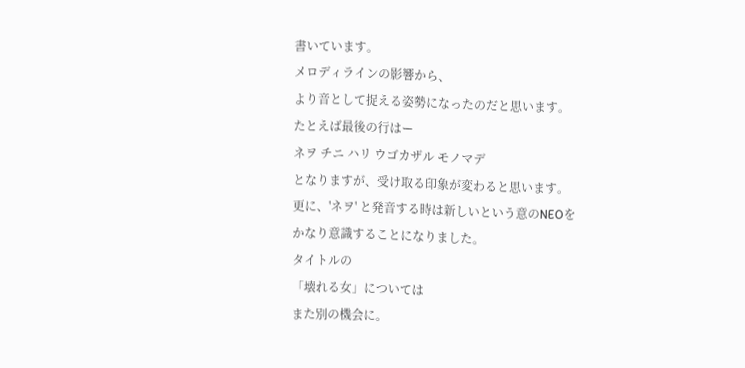書いています。
メロディラインの影響から、
より音として捉える姿勢になったのだと思います。
たとえば最後の行はー
ネヲ チニ ハリ ウゴカザル モノマデ
となりますが、受け取る印象が変わると思います。
更に、'ネヲ' と発音する時は新しいという意のNEOを
かなり意識することになりました。
タイトルの
「壊れる女」については
また別の機会に。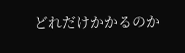どれだけかかるのか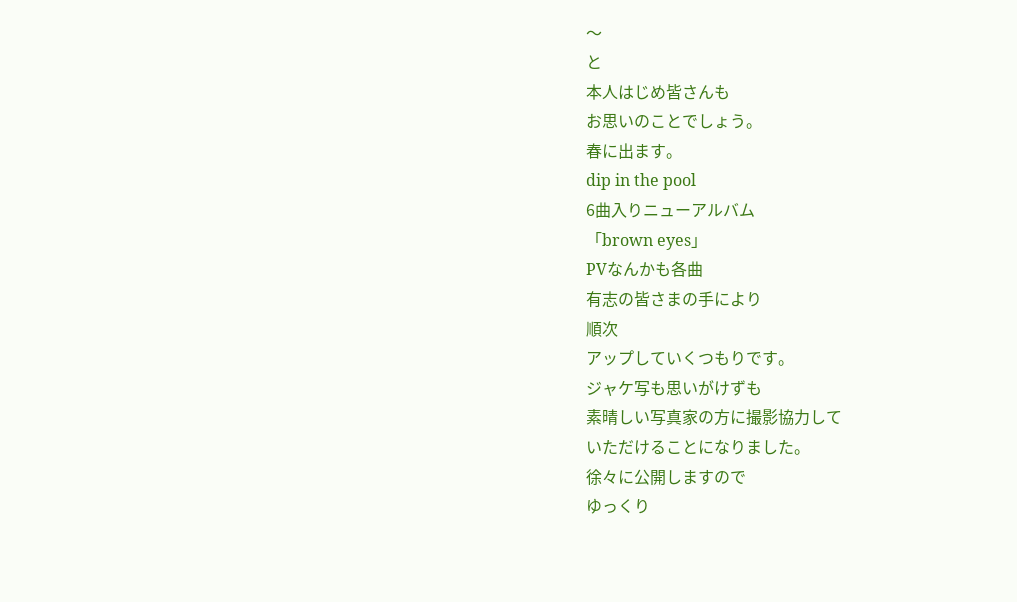〜
と
本人はじめ皆さんも
お思いのことでしょう。
春に出ます。
dip in the pool
6曲入りニューアルバム
「brown eyes」
PVなんかも各曲
有志の皆さまの手により
順次
アップしていくつもりです。
ジャケ写も思いがけずも
素晴しい写真家の方に撮影協力して
いただけることになりました。
徐々に公開しますので
ゆっくり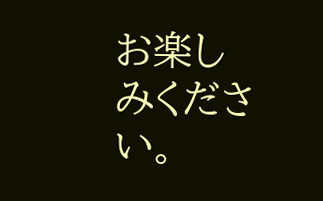お楽しみください。